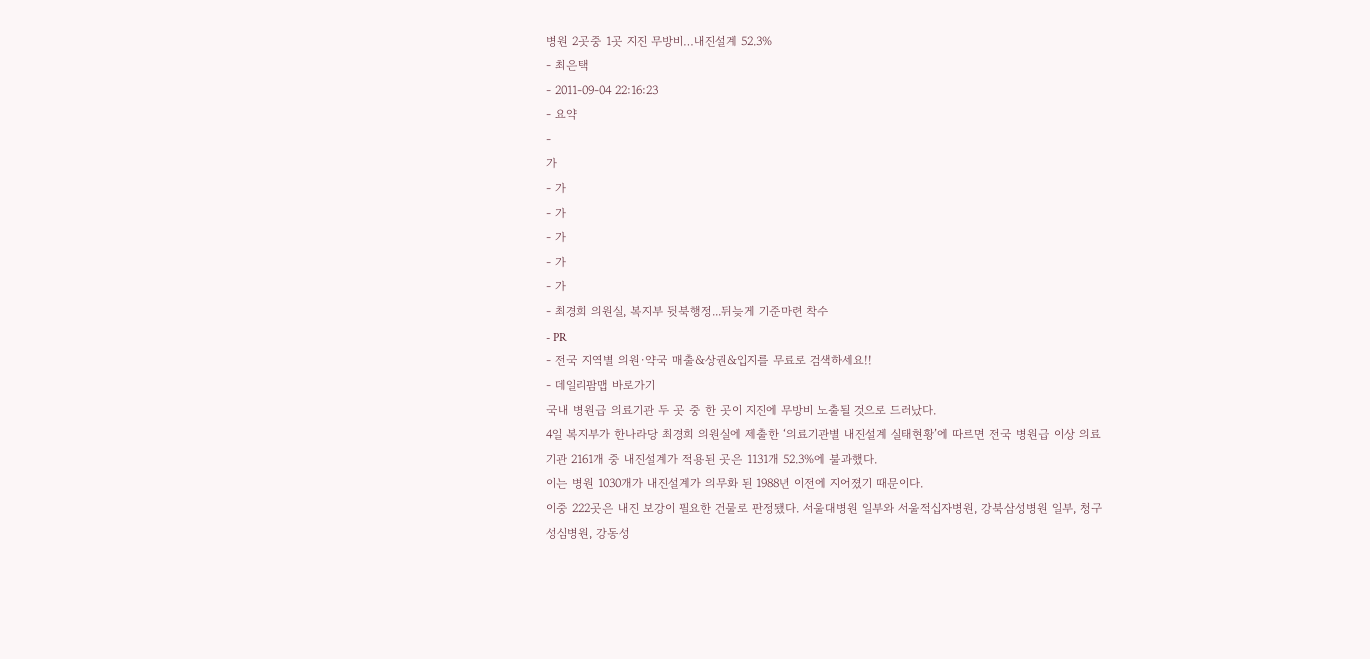병원 2곳중 1곳 지진 무방비…내진설계 52.3%
- 최은택
- 2011-09-04 22:16:23
- 요약
-
가
- 가
- 가
- 가
- 가
- 가
- 최경희 의원실, 복지부 뒷북행정...뒤늦게 기준마련 착수
- PR
- 전국 지역별 의원·약국 매출&상권&입지를 무료로 검색하세요!!
- 데일리팜맵 바로가기
국내 병원급 의료기관 두 곳 중 한 곳이 지진에 무방비 노출될 것으로 드러났다.
4일 복지부가 한나라당 최경희 의원실에 제출한 ‘의료기관별 내진설계 실태현황’에 따르면 전국 병원급 이상 의료기관 2161개 중 내진설계가 적용된 곳은 1131개 52.3%에 불과했다.
이는 병원 1030개가 내진설계가 의무화 된 1988년 이전에 지어졌기 때문이다.
이중 222곳은 내진 보강이 필요한 건물로 판정됐다. 서울대병원 일부와 서울적십자병원, 강북삼성병원 일부, 청구성심병원, 강동성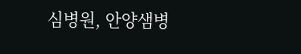심병원, 안양샘병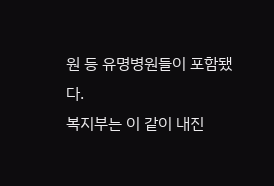원 등 유명병원들이 포함됐다.
복지부는 이 같이 내진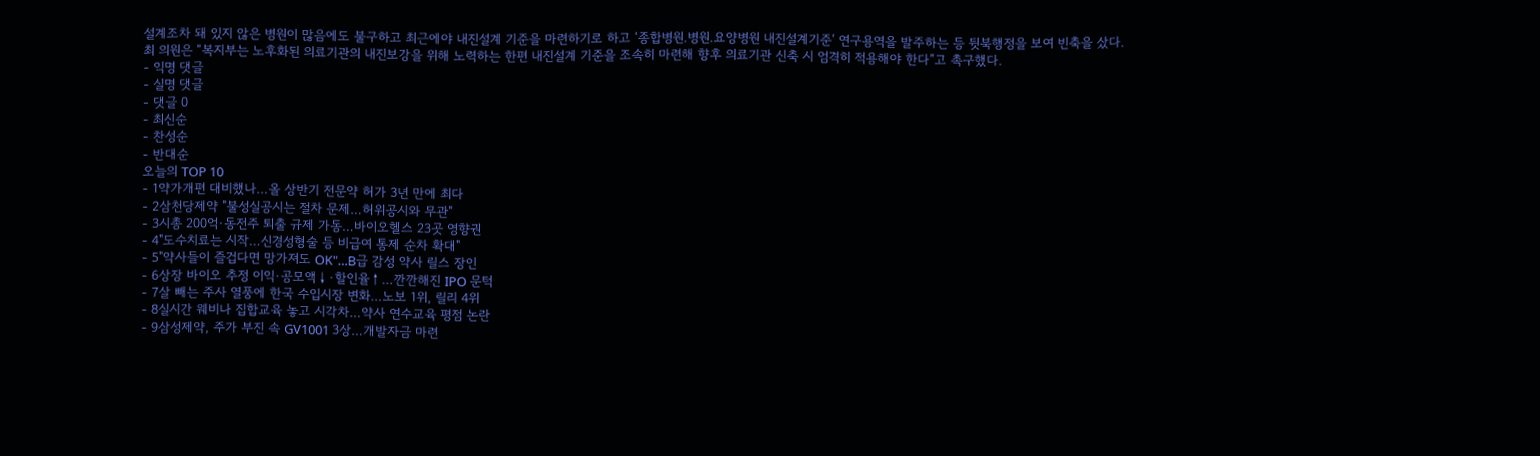설계조차 돼 있지 않은 병원이 많음에도 불구하고 최근에야 내진설계 기준을 마련하기로 하고 ‘종합병원.병원.요양병원 내진설계기준’ 연구용역을 발주하는 등 뒷북행정을 보여 빈축을 샀다.
최 의원은 “복지부는 노후화된 의료기관의 내진보강을 위해 노력하는 한편 내진설계 기준을 조속히 마련해 향후 의료기관 신축 시 엄격히 적용해야 한다”고 촉구했다.
- 익명 댓글
- 실명 댓글
- 댓글 0
- 최신순
- 찬성순
- 반대순
오늘의 TOP 10
- 1약가개편 대비했나…올 상반기 전문약 허가 3년 만에 최다
- 2삼천당제약 "불성실공시는 절차 문제…허위공시와 무관"
- 3시총 200억·동전주 퇴출 규제 가동…바이오헬스 23곳 영향권
- 4"도수치료는 시작…신경성형술 등 비급여 통제 순차 확대"
- 5"약사들이 즐겁다면 망가져도 OK"…B급 감성 약사 릴스 장인
- 6상장 바이오 추정 이익·공모액↓·할인율↑…깐깐해진 IPO 문턱
- 7살 빼는 주사 열풍에 한국 수입시장 변화…노보 1위, 릴리 4위
- 8실시간 웨비나 집합교육 놓고 시각차…약사 연수교육 평점 논란
- 9삼성제약, 주가 부진 속 GV1001 3상…개발자금 마련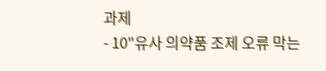과제
- 10"유사 의약품 조제 오류 막는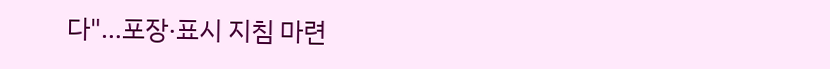다"…포장·표시 지침 마련